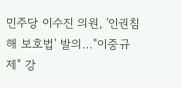민주당 이수진 의원, '인권침해 보호법' 발의…"이중규제" 강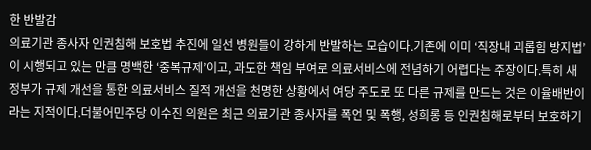한 반발감
의료기관 종사자 인권침해 보호법 추진에 일선 병원들이 강하게 반발하는 모습이다.기존에 이미 ‘직장내 괴롭힘 방지법’이 시행되고 있는 만큼 명백한 ‘중복규제’이고, 과도한 책임 부여로 의료서비스에 전념하기 어렵다는 주장이다.특히 새 정부가 규제 개선을 통한 의료서비스 질적 개선을 천명한 상황에서 여당 주도로 또 다른 규제를 만드는 것은 이율배반이라는 지적이다.더불어민주당 이수진 의원은 최근 의료기관 종사자를 폭언 및 폭행, 성희롱 등 인권침해로부터 보호하기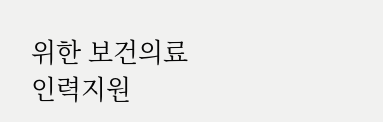위한 보건의료인력지원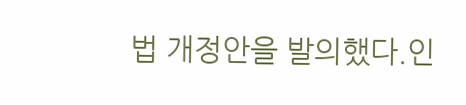법 개정안을 발의했다.인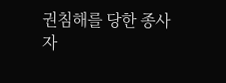권침해를 당한 종사자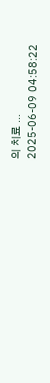의 치료 …
2025-06-09 04:58:22